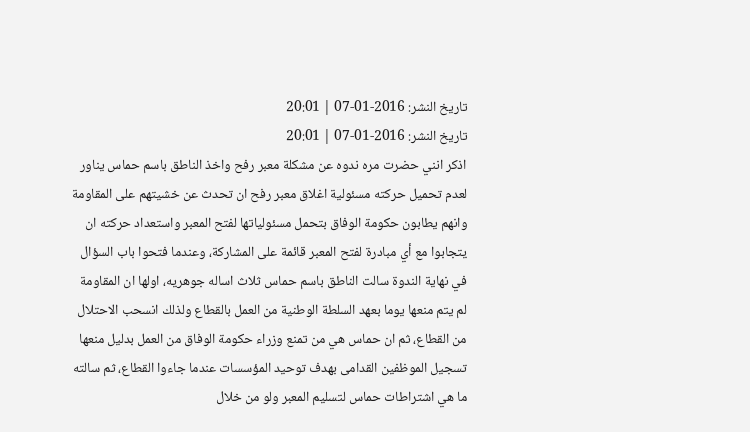تاريخ النشر: 2016-01-07 | 20:01
تاريخ النشر: 2016-01-07 | 20:01
اذكر انني حضرت مره ندوه عن مشكلة معبر رفح واخذ الناطق باسم حماس يناور لعدم تحميل حركته مسئولية اغلاق معبر رفح ان تحدث عن خشيتهم على المقاومة وانهم يطابون حكومة الوفاق بتحمل مسئولياتها لفتح المعبر واستعداد حركته ان يتجابوا مع أي مبادرة لفتح المعبر قائمة على المشاركة، وعندما فتحوا باب السؤال في نهاية الندوة سالت الناطق باسم حماس ثلاث اساله جوهريه، اولها ان المقاومة لم يتم منعها يوما بعهد السلطة الوطنية من العمل بالقطاع ولذلك انسحب الاحتلال من القطاع، ثم ان حماس هي من تمنع وزراء حكومة الوفاق من العمل بدليل منعها تسجيل الموظفين القدامى بهدف توحيد المؤسسات عندما جاءوا القطاع، ثم سالته ما هي اشتراطات حماس لتسليم المعبر ولو من خلال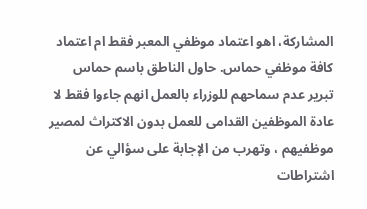المشاركة، اهو اعتماد موظفي المعبر فقط ام اعتماد كافة موظفي حماس. حاول الناطق باسم حماس تبرير عدم سماحهم للوزراء بالعمل انهم جاءوا فقط لا عادة الموظفين القدامى للعمل بدون الاكتراث لمصير موظفيهم ، وتهرب من الإجابة على سؤالي عن اشتراطات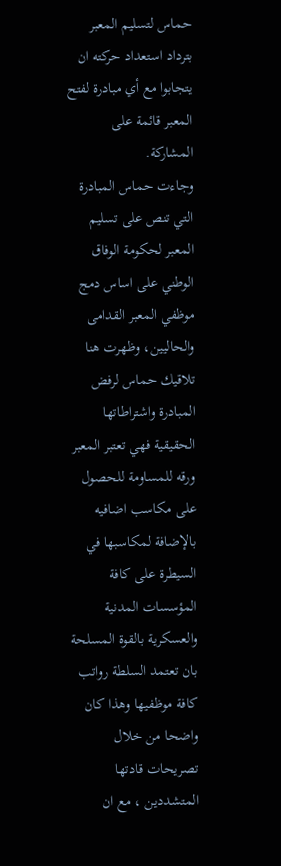حماس لتسليم المعبر بترداد استعداد حركته ان يتجابوا مع أي مبادرة لفتح المعبر قائمة على المشاركة.
وجاءت حماس المبادرة التي تنص على تسليم المعبر لحكومة الوفاق الوطني على اساس دمج موظفي المعبر القدامى والحاليين، وظهرت هنا تلاقيك حماس لرفض المبادرة واشتراطاتها الحقيقية فهي تعتبر المعبر ورقه للمساومة للحصول على مكاسب اضافيه بالإضافة لمكاسبها في السيطرة على كافة المؤسسات المدنية والعسكرية بالقوة المسلحة بان تعتمد السلطة رواتب كافة موظفيها وهذا كان واضحا من خلال تصريحات قادتها المتشددين ، مع ان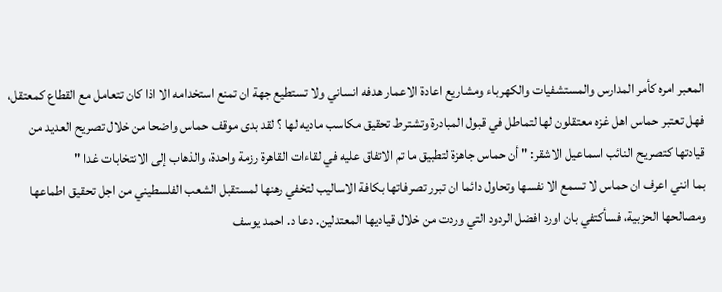المعبر امره كأمر المدارس والمستشفيات والكهرباء ومشاريع اعادة الاعمار هدفه انساني ولا تستطيع جهة ان تمنع استخدامه الا اذا كان تتعامل مع القطاع كمعتقل، فهل تعتبر حماس اهل غزه معتقلون لها لتماطل في قبول المبادرة وتشترط تحقيق مكاسب ماديه لها ؟ لقد بدى موقف حماس واضحا من خلال تصريح العديد من قيادتها كتصريح النائب اسماعيل الاشقر: " أن حماس جاهزة لتطبيق ما تم الاتفاق عليه في لقاءات القاهرة رزمة واحدة، والذهاب إلى الانتخابات غدا "
بما انني اعرف ان حماس لا تسمع الا نفسها وتحاول دائما ان تبرر تصرفاتها بكافة الاساليب لتخفي رهنها لمستقبل الشعب الفلسطيني من اجل تحقيق اطماعها ومصالحها الحزبية، فسأكتفي بان اورد افضل الردود التي وردت من خلال قياديها المعتدلين. دعا د. احمد يوسف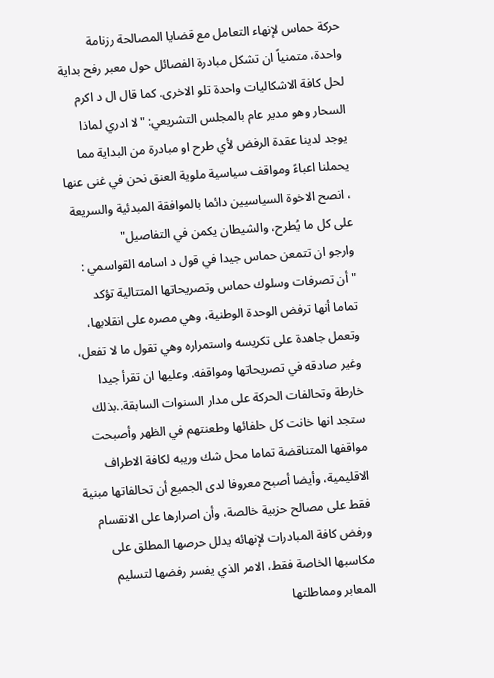حركة حماس لإنهاء التعامل مع قضايا المصالحة رزنامة واحدة، متمنياً ان تشكل مبادرة الفصائل حول معبر رفح بداية لحل كافة الاشكاليات واحدة تلو الاخرى. كما قال ال د اكرم السحار وهو مدير عام بالمجلس التشريعي: "لا ادري لماذا يوجد لدينا عقدة الرفض لأي طرح او مبادرة من البداية مما يحملنا اعباءً ومواقف سياسية ملوية العنق نحن في غنى عنها ، انصح الاخوة السياسيين دائما بالموافقة المبدئية والسريعة على كل ما يُطرح، والشيطان يكمن في التفاصيل"
وارجو ان تتمعن حماس جيدا في قول د اسامه القواسمي : "أن تصرفات وسلوك حماس وتصريحاتها المتتالية تؤكد تماما أنها ترفض الوحدة الوطنية، وهي مصره على انقلابها، وتعمل جاهدة على تكريسه واستمراره وهي تقول ما لا تفعل، وغير صادقه في تصريحاتها ومواقفه. وعليها ان تقرأ جيدا خارطة وتحالفات الحركة على مدار السنوات السابقة..بذلك ستجد انها خانت كل حلفائها وطعنتهم في الظهر وأصبحت مواقفها المتناقضة تماما محل شك وريبه لكافة الاطراف الاقليمية، وأيضا أصبح معروفا لدى الجميع أن تحالفاتها مبنية فقط على مصالح حزبية خالصة، وأن اصرارها على الانقسام ورفض كافة المبادرات لإنهائه يدلل حرصها المطلق على مكاسبها الخاصة فقط، الامر الذي يفسر رفضها لتسليم المعابر ومماطلتها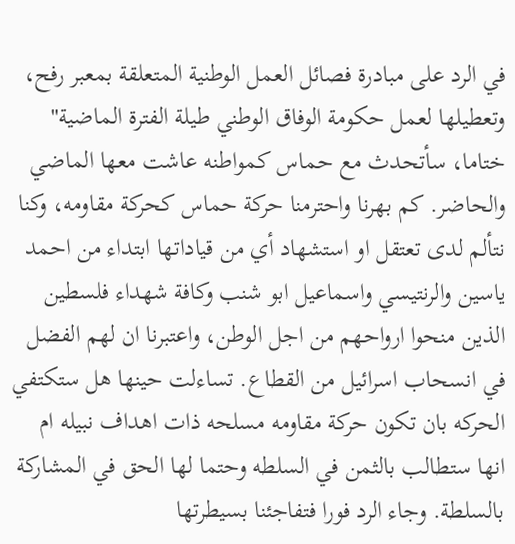في الرد على مبادرة فصائل العمل الوطنية المتعلقة بمعبر رفح، وتعطيلها لعمل حكومة الوفاق الوطني طيلة الفترة الماضية"
ختاما، سأتحدث مع حماس كمواطنه عاشت معها الماضي والحاضر. كم بهرنا واحترمنا حركة حماس كحركة مقاومه، وكنا نتألم لدى تعتقل او استشهاد أي من قياداتها ابتداء من احمد ياسين والرنتيسي واسماعيل ابو شنب وكافة شهداء فلسطين الذين منحوا ارواحهم من اجل الوطن، واعتبرنا ان لهم الفضل في انسحاب اسرائيل من القطاع. تساءلت حينها هل ستكتفي الحركه بان تكون حركة مقاومه مسلحه ذات اهداف نبيله ام انها ستطالب بالثمن في السلطه وحتما لها الحق في المشاركة بالسلطة. وجاء الرد فورا فتفاجئنا بسيطرتها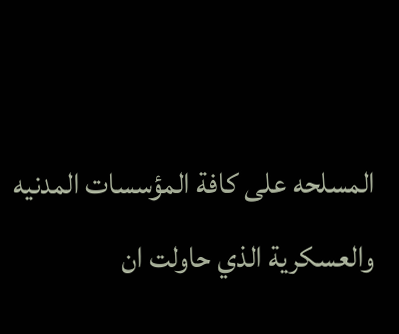المسلحه على كافة المؤسسات المدنيه والعسكرية الذي حاولت ان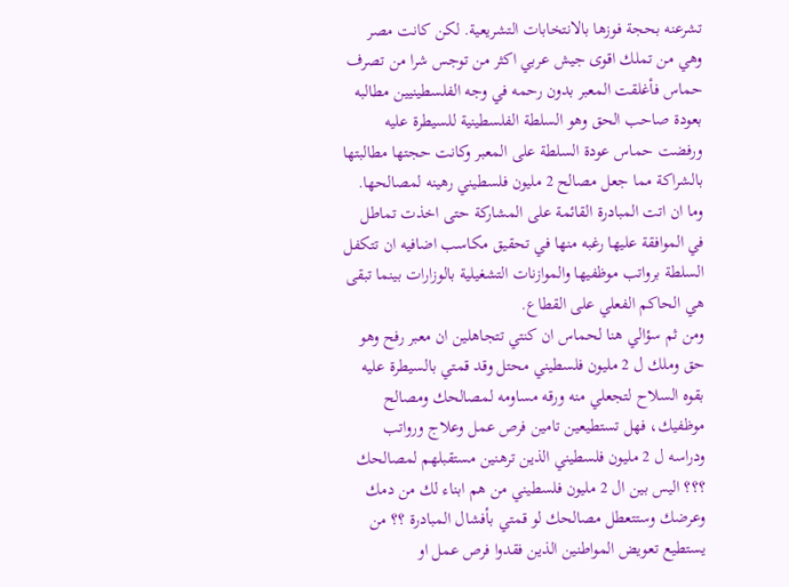تشرعنه بحجة فوزها بالانتخابات التشريعية. لكن كانت مصر وهي من تملك اقوى جيش عربي اكثر من توجس شرا من تصرف حماس فأغلقت المعبر بدون رحمه في وجه الفلسطينيين مطالبه بعودة صاحب الحق وهو السلطة الفلسطينية للسيطرة عليه ورفضت حماس عودة السلطة على المعبر وكانت حجتها مطالبتها بالشراكة مما جعل مصالح 2 مليون فلسطيني رهينه لمصالحها. وما ان اتت المبادرة القائمة على المشاركة حتى اخذت تماطل في الموافقة عليها رغبه منها في تحقيق مكاسب اضافيه ان تتكفل السلطة برواتب موظفيها والموازنات التشغيلية بالوزارات بينما تبقى هي الحاكم الفعلي على القطاع.
ومن ثم سؤالي هنا لحماس ان كنتي تتجاهلين ان معبر رفح وهو حق وملك ل 2 مليون فلسطيني محتل وقد قمتي بالسيطرة عليه بقوه السلاح لتجعلي منه ورقه مساومه لمصالحك ومصالح موظفيك، فهل تستطيعين تامين فرص عمل وعلاج ورواتب ودراسه ل 2 مليون فلسطيني الذين ترهنين مستقبلهم لمصالحك ؟؟؟ اليس بين ال 2 مليون فلسطيني من هم ابناء لك من دمك وعرضك وستتعطل مصالحك لو قمتي بأفشال المبادرة ؟؟ من يستطيع تعويض المواطنين الذين فقدوا فرص عمل او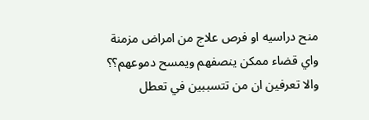منح دراسيه او فرص علاج من امراض مزمنة واي قضاء ممكن ينصفهم ويمسح دموعهم؟؟ والا تعرفين ان من تتسببين في تعطل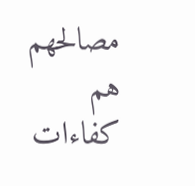مصالحهم هم كفاءات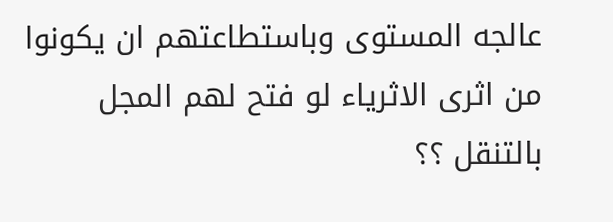عالجه المستوى وباستطاعتهم ان يكونوا من اثرى الاثرياء لو فتح لهم المجل بالتنقل ؟؟